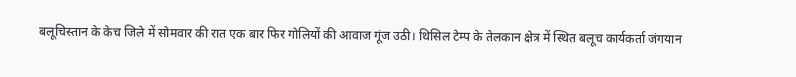बलूचिस्तान के केच जिले में सोमवार की रात एक बार फिर गोलियों की आवाज गूंज उठी। थिसिल टेम्प के तेलकान क्षेत्र में स्थित बलूच कार्यकर्ता जंगयान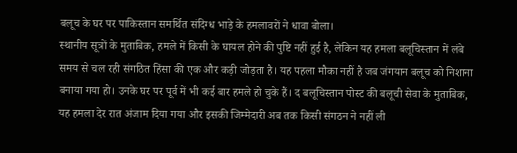बलूच के घर पर पाकिस्तान समर्थित संदिग्ध भाड़े के हमलावरों ने धावा बोला।
स्थानीय सूत्रों के मुताबिक, हमले में किसी के घायल होने की पुष्टि नहीं हुई है, लेकिन यह हमला बलूचिस्तान में लंबे समय से चल रही संगठित हिंसा की एक और कड़ी जोड़ता है। यह पहला मौका नहीं है जब जंगयान बलूच को निशाना बनाया गया हो। उनके घर पर पूर्व में भी कई बार हमले हो चुके हैं। द बलूचिस्तान पोस्ट की बलूची सेवा के मुताबिक, यह हमला देर रात अंजाम दिया गया और इसकी जिम्मेदारी अब तक किसी संगठन ने नहीं ली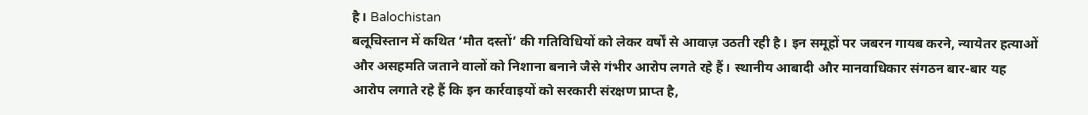है। Balochistan
बलूचिस्तान में कथित ‘मौत दस्तों’ की गतिविधियों को लेकर वर्षों से आवाज़ उठती रही है। इन समूहों पर जबरन गायब करने, न्यायेतर हत्याओं और असहमति जताने वालों को निशाना बनाने जैसे गंभीर आरोप लगते रहे हैं। स्थानीय आबादी और मानवाधिकार संगठन बार-बार यह आरोप लगाते रहे हैं कि इन कार्रवाइयों को सरकारी संरक्षण प्राप्त है,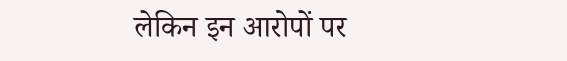लेकिन इन आरोपों पर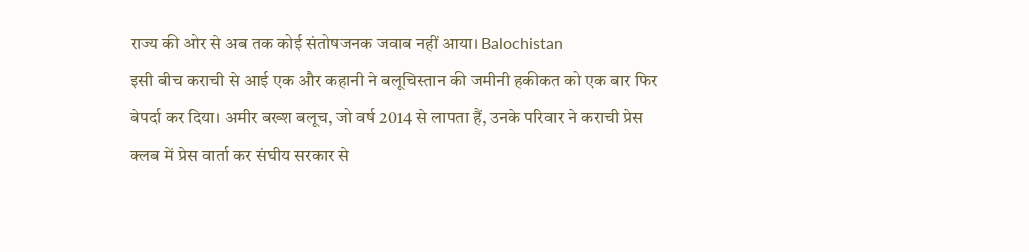राज्य की ओर से अब तक कोई संतोषजनक जवाब नहीं आया। Balochistan
इसी बीच कराची से आई एक और कहानी ने बलूचिस्तान की जमीनी हकीकत को एक बार फिर बेपर्दा कर दिया। अमीर बख्श बलूच, जो वर्ष 2014 से लापता हैं, उनके परिवार ने कराची प्रेस क्लब में प्रेस वार्ता कर संघीय सरकार से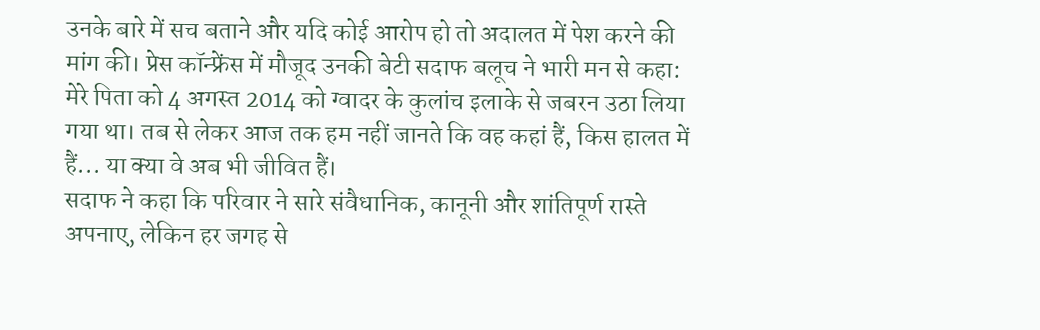उनके बारे में सच बताने और यदि कोई आरोप हो तो अदालत में पेश करने की मांग की। प्रेस कॉन्फ्रेंस में मौजूद उनकी बेटी सदाफ बलूच ने भारी मन से कहा: मेरे पिता को 4 अगस्त 2014 को ग्वादर के कुलांच इलाके से जबरन उठा लिया गया था। तब से लेकर आज तक हम नहीं जानते कि वह कहां हैं, किस हालत में हैं... या क्या वे अब भी जीवित हैं।
सदाफ ने कहा कि परिवार ने सारे संवैधानिक, कानूनी और शांतिपूर्ण रास्ते अपनाए, लेकिन हर जगह से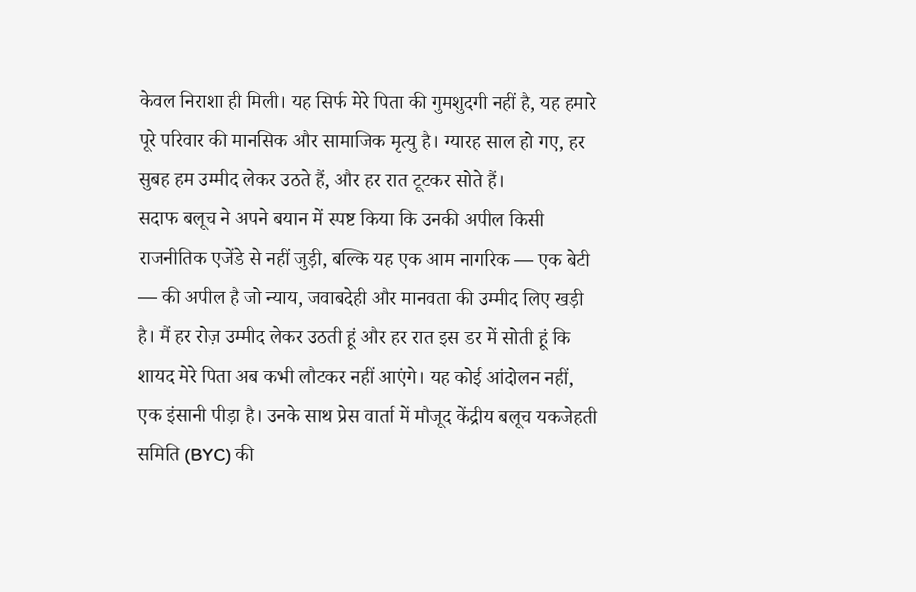केवल निराशा ही मिली। यह सिर्फ मेरे पिता की गुमशुदगी नहीं है, यह हमारे पूरे परिवार की मानसिक और सामाजिक मृत्यु है। ग्यारह साल हो गए, हर सुबह हम उम्मीद लेकर उठते हैं, और हर रात टूटकर सोते हैं।
सदाफ बलूच ने अपने बयान में स्पष्ट किया कि उनकी अपील किसी राजनीतिक एजेंडे से नहीं जुड़ी, बल्कि यह एक आम नागरिक — एक बेटी — की अपील है जो न्याय, जवाबदेही और मानवता की उम्मीद लिए खड़ी है। मैं हर रोज़ उम्मीद लेकर उठती हूं और हर रात इस डर में सोती हूं कि शायद मेरे पिता अब कभी लौटकर नहीं आएंगे। यह कोई आंदोलन नहीं, एक इंसानी पीड़ा है। उनके साथ प्रेस वार्ता में मौजूद केंद्रीय बलूच यकजेहती समिति (BYC) की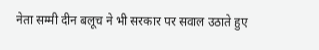नेता सम्मी दीन बलूच ने भी सरकार पर सवाल उठाते हुए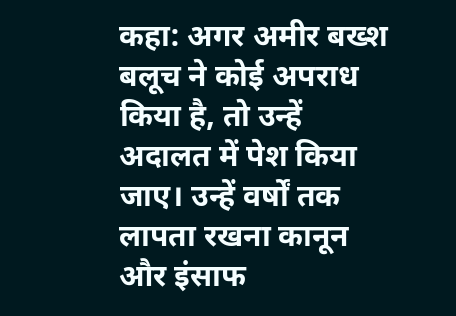कहा: अगर अमीर बख्श बलूच ने कोई अपराध किया है, तो उन्हें अदालत में पेश किया जाए। उन्हें वर्षों तक लापता रखना कानून और इंसाफ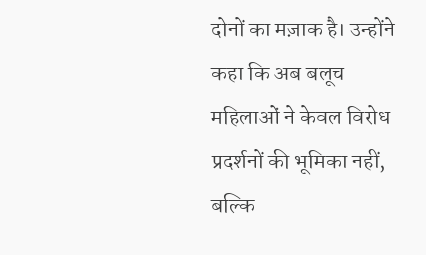दोनों का मज़ाक है। उन्होंने कहा कि अब बलूच महिलाओं ने केवल विरोध प्रदर्शनों की भूमिका नहीं, बल्कि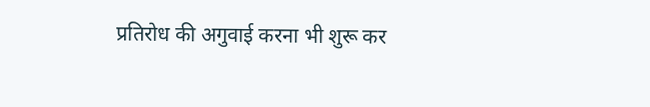प्रतिरोध की अगुवाई करना भी शुरू कर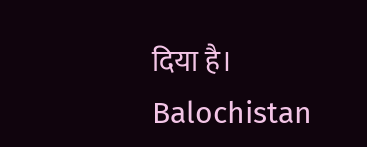दिया है। Balochistan